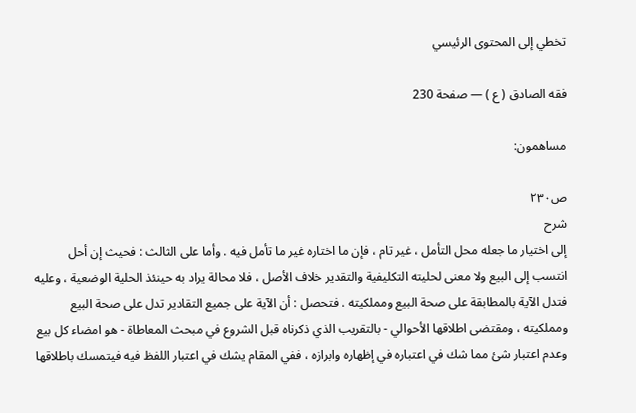تخطي إلى المحتوى الرئيسي

فقه الصادق ( ع ) — صفحة 230

مساهمون:

ص٢٣٠
شرح
إلى اختيار ما جعله محل التأمل ، غير تام ، فإن ما اختاره غير ما تأمل فيه . وأما على الثالث : فحيث إن أحل انتسب إلى البيع ولا معنى لحليته التكليفية والتقدير خلاف الأصل ، فلا محالة يراد به حينئذ الحلية الوضعية ، وعليه فتدل الآية بالمطابقة على صحة البيع ومملكيته . فتحصل : أن الآية على جميع التقادير تدل على صحة البيع ومملكيته ، ومقتضى اطلاقها الأحوالي - بالتقريب الذي ذكرناه قبل الشروع في مبحث المعاطاة - هو امضاء كل بيع وعدم اعتبار شئ مما شك في اعتباره في إظهاره وابرازه ، ففي المقام يشك في اعتبار اللفظ فيه فيتمسك باطلاقها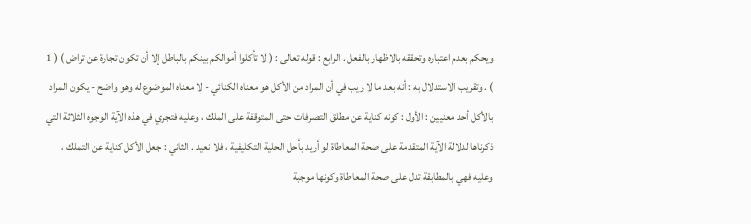ويحكم بعدم اعتباره وتحققه بالاظهار بالفعل . الرابع : قوله تعالى : ( لا تأكلوا أموالكم بينكم بالباطل إلا أن تكون تجارة عن تراض ) ( 1 ) . وتقريب الاستدلال به : أنه بعد ما لا ريب في أن المراد من الأكل هو معناه الكنائي - لا معناه الموضوع له وهو واضح - يكون المراد بالأكل أحد معنيين : الأول : كونه كناية عن مطلق التصرفات حتى المتوقفة على الملك ، وعليه فتجري في هذه الآية الوجوه الثلاثة التي ذكرناها لدلالة الآية المتقدمة على صحة المعاطاة لو أريد بأحل الحلية التكليفية ، فلا نعيد . الثاني : جعل الأكل كناية عن التملك ، وعليه فهي بالمطابقة تدل على صحة المعاطاة وكونها موجبة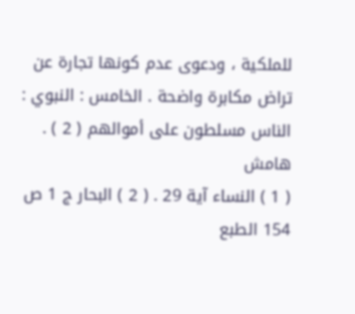للملكية ، ودعوى عدم كونها تجارة عن تراض مكابرة واضحة . الخامس : النبوي : الناس مسلطون على أموالهم ( 2 ) .
هامش
( 1 ) النساء آية 29 . ( 2 ) البحار ج 1 ص 154 الطبع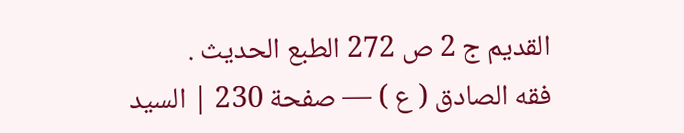القديم ج 2 ص 272 الطبع الحديث .
فقه الصادق ( ع ) — صفحة 230 | السيد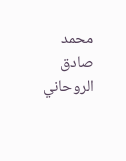محمد صادق الروحاني